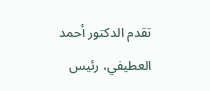تقدم الدكتور أحمد العطيفي، رئيس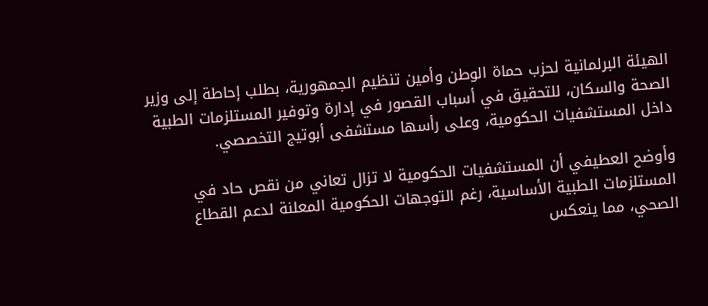الهيئة البرلمانية لحزب حماة الوطن وأمين تنظيم الجمهورية، بطلب إحاطة إلى وزير الصحة والسكان، للتحقيق في أسباب القصور في إدارة وتوفير المستلزمات الطبية داخل المستشفيات الحكومية، وعلى رأسها مستشفى أبوتيج التخصصي.

وأوضح العطيفي أن المستشفيات الحكومية لا تزال تعاني من نقص حاد في المستلزمات الطبية الأساسية، رغم التوجهات الحكومية المعلنة لدعم القطاع الصحي، مما ينعكس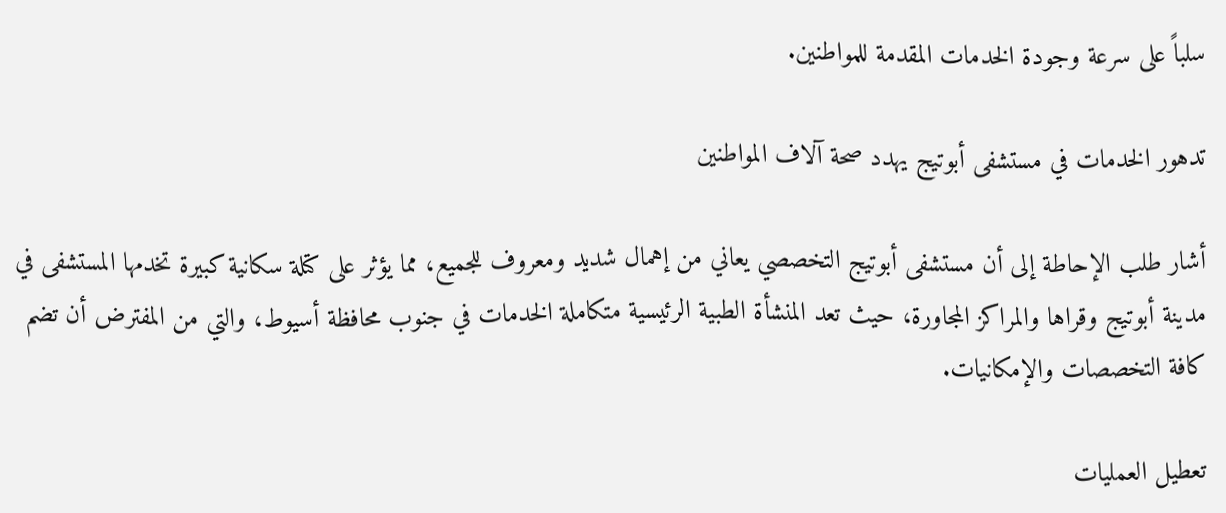سلباً على سرعة وجودة الخدمات المقدمة للمواطنين.

تدهور الخدمات في مستشفى أبوتيج يهدد صحة آلاف المواطنين

أشار طلب الإحاطة إلى أن مستشفى أبوتيج التخصصي يعاني من إهمال شديد ومعروف للجميع، مما يؤثر على كتلة سكانية كبيرة تخدمها المستشفى في مدينة أبوتيج وقراها والمراكز المجاورة، حيث تعد المنشأة الطبية الرئيسية متكاملة الخدمات في جنوب محافظة أسيوط، والتي من المفترض أن تضم كافة التخصصات والإمكانيات.

تعطيل العمليات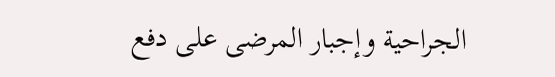الجراحية وإجبار المرضى على دفع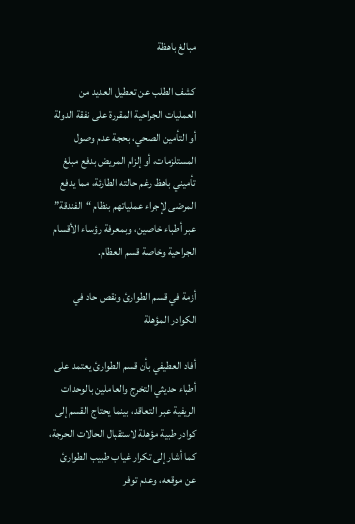مبالغ باهظة

كشف الطلب عن تعطيل العديد من العمليات الجراحية المقررة على نفقة الدولة أو التأمين الصحي، بحجة عدم وصول المستلزمات، أو إلزام المريض بدفع مبلغ تأميني باهظ رغم حالته الطارئة، مما يدفع المرضى لإجراء عملياتهم بنظام “الفندقة” عبر أطباء خاصين، وبمعرفة رؤساء الأقسام الجراحية وخاصة قسم العظام.

أزمة في قسم الطوارئ ونقص حاد في الكوادر المؤهلة

أفاد العطيفي بأن قسم الطوارئ يعتمد على أطباء حديثي التخرج والعاملين بالوحدات الريفية عبر التعاقد، بينما يحتاج القسم إلى كوادر طبية مؤهلة لاستقبال الحالات الحرجة، كما أشار إلى تكرار غياب طبيب الطوارئ عن موقعه، وعدم توفر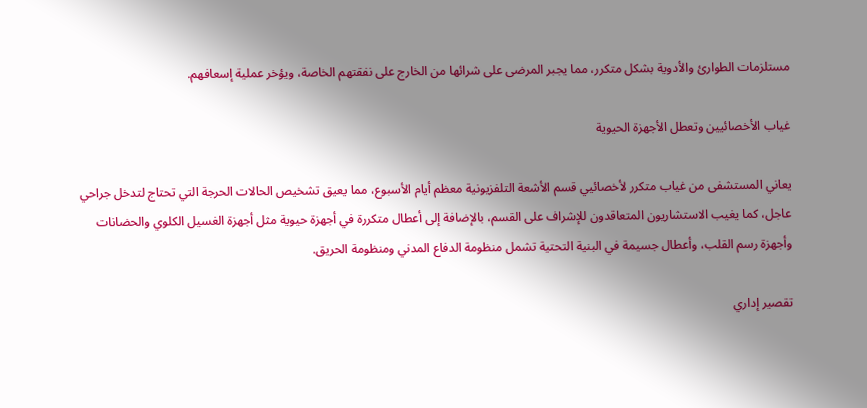مستلزمات الطوارئ والأدوية بشكل متكرر، مما يجبر المرضى على شرائها من الخارج على نفقتهم الخاصة، ويؤخر عملية إسعافهم.

غياب الأخصائيين وتعطل الأجهزة الحيوية

يعاني المستشفى من غياب متكرر لأخصائيي قسم الأشعة التلفزيونية معظم أيام الأسبوع، مما يعيق تشخيص الحالات الحرجة التي تحتاج لتدخل جراحي عاجل، كما يغيب الاستشاريون المتعاقدون للإشراف على القسم، بالإضافة إلى أعطال متكررة في أجهزة حيوية مثل أجهزة الغسيل الكلوي والحضانات وأجهزة رسم القلب، وأعطال جسيمة في البنية التحتية تشمل منظومة الدفاع المدني ومنظومة الحريق.

تقصير إداري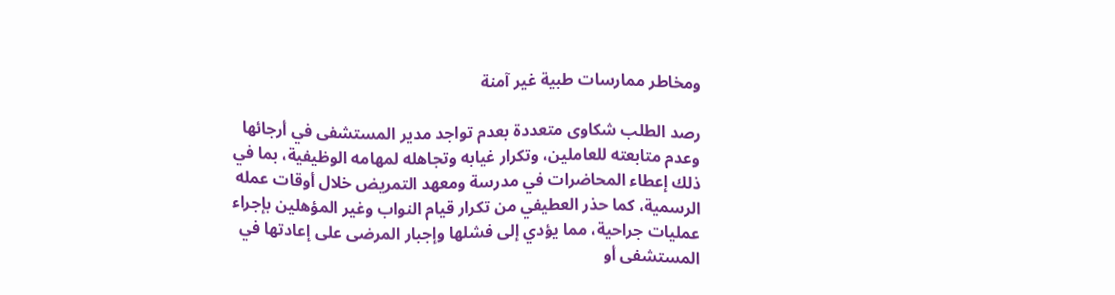ومخاطر ممارسات طبية غير آمنة

رصد الطلب شكاوى متعددة بعدم تواجد مدير المستشفى في أرجائها وعدم متابعته للعاملين، وتكرار غيابه وتجاهله لمهامه الوظيفية، بما في ذلك إعطاء المحاضرات في مدرسة ومعهد التمريض خلال أوقات عمله الرسمية، كما حذر العطيفي من تكرار قيام النواب وغير المؤهلين بإجراء عمليات جراحية، مما يؤدي إلى فشلها وإجبار المرضى على إعادتها في المستشفى أو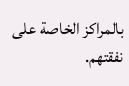بالمراكز الخاصة على نفقتهم.